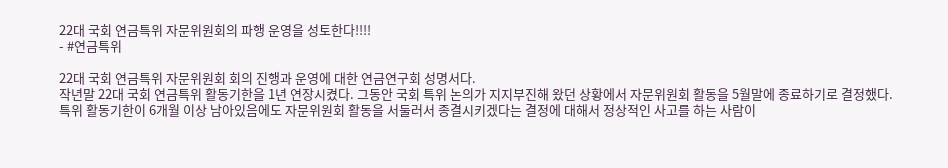22대 국회 연금특위 자문위원회의 파행 운영을 성토한다!!!!
- #연금특위

22대 국회 연금특위 자문위원회 회의 진행과 운영에 대한 연금연구회 성명서다.
작년말 22대 국회 연금특위 활동기한을 1년 연장시켰다. 그동안 국회 특위 논의가 지지부진해 왔던 상황에서 자문위원회 활동을 5월말에 종료하기로 결정했다.
특위 활동기한이 6개월 이상 남아있음에도 자문위원회 활동을 서둘러서 종결시키겠다는 결정에 대해서 정상적인 사고를 하는 사람이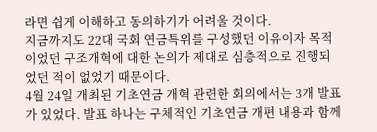라면 쉽게 이해하고 동의하기가 어려울 것이다.
지금까지도 22대 국회 연금특위를 구성했던 이유이자 목적이었던 구조개혁에 대한 논의가 제대로 심층적으로 진행되었던 적이 없었기 때문이다.
4월 24일 개최된 기초연금 개혁 관련한 회의에서는 3개 발표가 있었다. 발표 하나는 구체적인 기초연금 개편 내용과 함께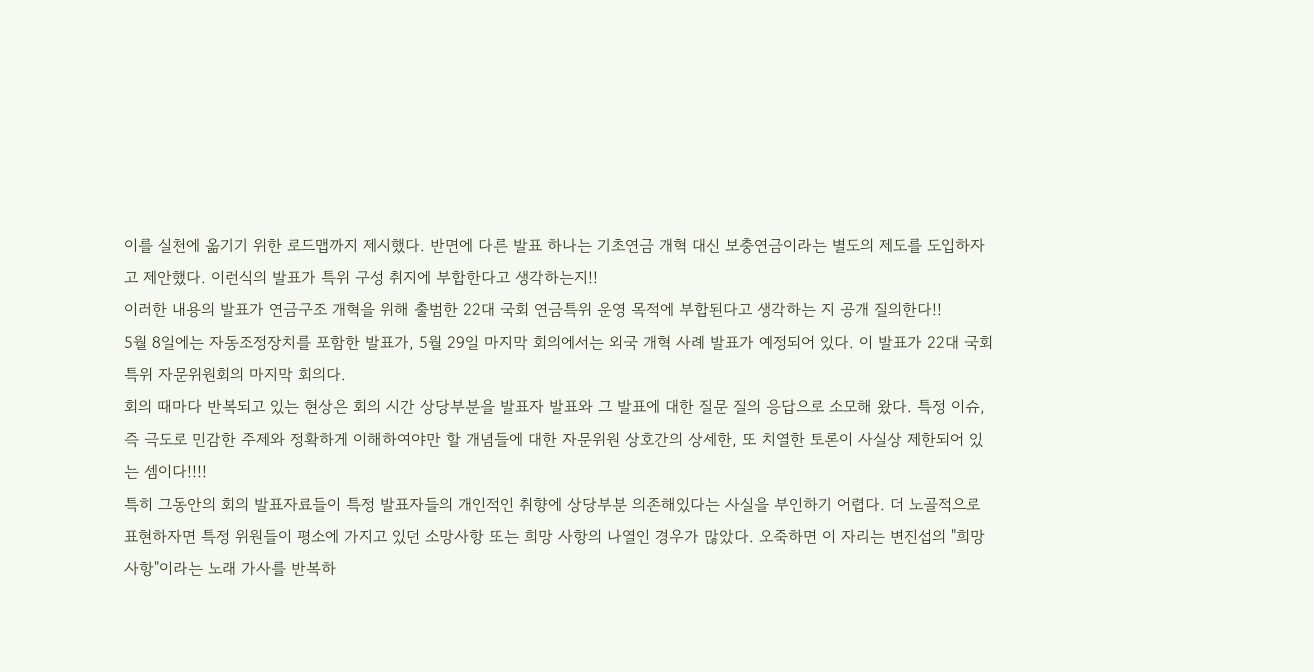이를 실천에 옮기기 위한 로드맵까지 제시했다. 반면에 다른 발표 하나는 기초연금 개혁 대신 보충연금이라는 별도의 제도를 도입하자고 제안했다. 이런식의 발표가 특위 구성 취지에 부합한다고 생각하는지!!
이러한 내용의 발표가 연금구조 개혁을 위해 출범한 22대 국회 연금특위 운영 목적에 부합된다고 생각하는 지 공개 질의한다!!
5월 8일에는 자동조정장치를 포함한 발표가, 5월 29일 마지막 회의에서는 외국 개혁 사례 발표가 예정되어 있다. 이 발표가 22대 국회 특위 자문위원회의 마지막 회의다.
회의 때마다 반복되고 있는 현상은 회의 시간 상당부분을 발표자 발표와 그 발표에 대한 질문 질의 응답으로 소모해 왔다. 특정 이슈, 즉 극도로 민감한 주제와 정확하게 이해하여야만 할 개념들에 대한 자문위원 상호간의 상세한, 또 치열한 토론이 사실상 제한되어 있는 셈이다!!!!
특히 그동안의 회의 발표자료들이 특정 발표자들의 개인적인 취향에 상당부분 의존해있다는 사실을 부인하기 어렵다. 더 노골적으로 표현하자면 특정 위원들이 평소에 가지고 있던 소망사항 또는 희망 사항의 나열인 경우가 많았다. 오죽하면 이 자리는 변진섭의 "희망사항"이라는 노래 가사를 반복하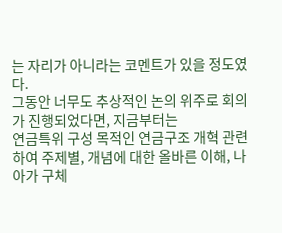는 자리가 아니라는 코멘트가 있을 정도였다.
그동안 너무도 추상적인 논의 위주로 회의가 진행되었다면, 지금부터는
연금특위 구성 목적인 연금구조 개혁 관련하여 주제별, 개념에 대한 올바른 이해, 나아가 구체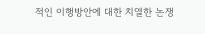적인 이행방안에 대한 치열한 논쟁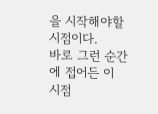을 시작해야할 시점이다.
바로 그런 순간에 접어든 이 시점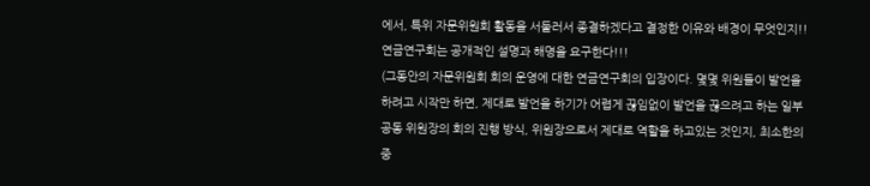에서, 특위 자문위원회 활동을 서둘러서 종결하겠다고 결정한 이유와 배경이 무엇인지!!
연금연구회는 공개적인 설명과 해명을 요구한다!!!
(그동안의 자문위원회 회의 운영에 대한 연금연구회의 입장이다. 몇몇 위원들이 발언을 하려고 시작만 하면, 제대로 발언을 하기가 어렵게 끊임없이 발언을 끊으려고 하는 일부 공동 위원장의 회의 진행 방식, 위원장으로서 제대로 역할을 하고있는 것인지, 최소한의 중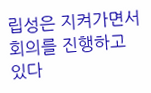립성은 지켜가면서 회의를 진행하고 있다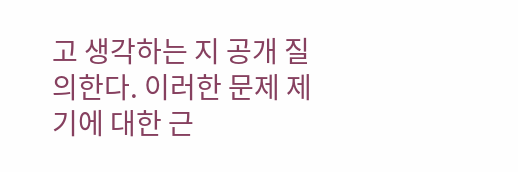고 생각하는 지 공개 질의한다. 이러한 문제 제기에 대한 근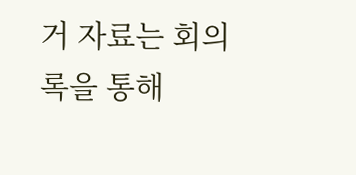거 자료는 회의록을 통해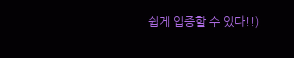쉽게 입증할 수 있다!!)